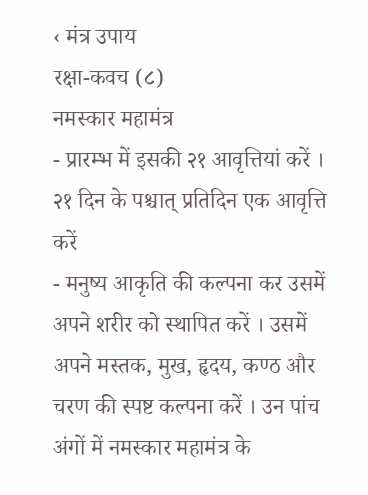‹ मंत्र उपाय
रक्षा-कवच (८)
नमस्कार महामंत्र
- प्रारम्भ में इसकी २१ आवृत्तियां करें । २१ दिन के पश्चात् प्रतिदिन एक आवृत्ति करें
- मनुष्य आकृति की कल्पना कर उसमें अपने शरीर को स्थापित करें । उसमें अपने मस्तक, मुख, हृदय, कण्ठ और चरण की स्पष्ट कल्पना करें । उन पांच अंगों में नमस्कार महामंत्र के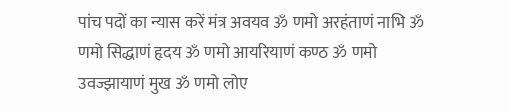पांच पदों का न्यास करें मंत्र अवयव ॐ णमो अरहंताणं नाभि ॐ णमो सिद्धाणं हृदय ॐ णमो आयरियाणं कण्ठ ॐ णमो उवज्झायाणं मुख ॐ णमो लोए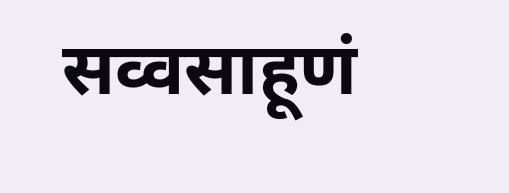सव्वसाहूणं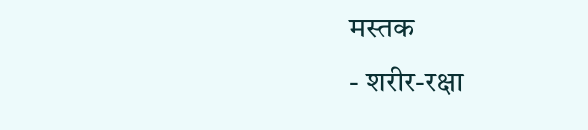मस्तक
- शरीर-रक्षा